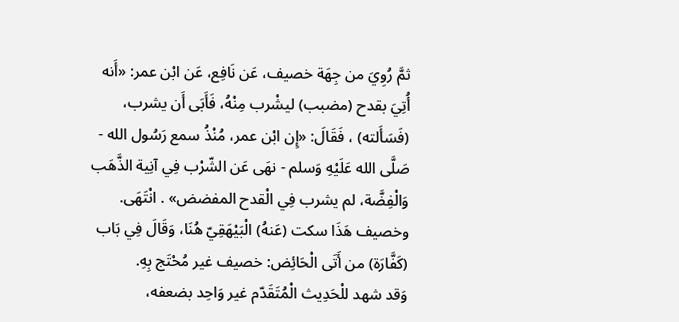ثمَّ رُوِيَ من جِهَة خصيف، عَن نَافِع، عَن ابْن عمر: «أَنه أُتِيَ بقدح (مضبب) ليشْرب مِنْهُ، فَأَبَى أَن يشرب، (فَسَأَلته) ، فَقَالَ: «إِن ابْن عمر، مُنْذُ سمع رَسُول الله - صَلَّى الله عَلَيْهِ وَسلم - نهَى عَن الشّرْب فِي آنِية الذَّهَب وَالْفِضَّة، لم يشرب فِي الْقدح المفضض» . انْتَهَى.
وخصيف هَذَا سكت (عَنهُ) الْبَيْهَقِيّ هُنَا، وَقَالَ فِي بَاب (كَفَّارَة) من أَتَى الْحَائِض: خصيف غير مُحْتَج بِهِ.
وَقد شهد للْحَدِيث الْمُتَقَدّم غير وَاحِد بضعفه،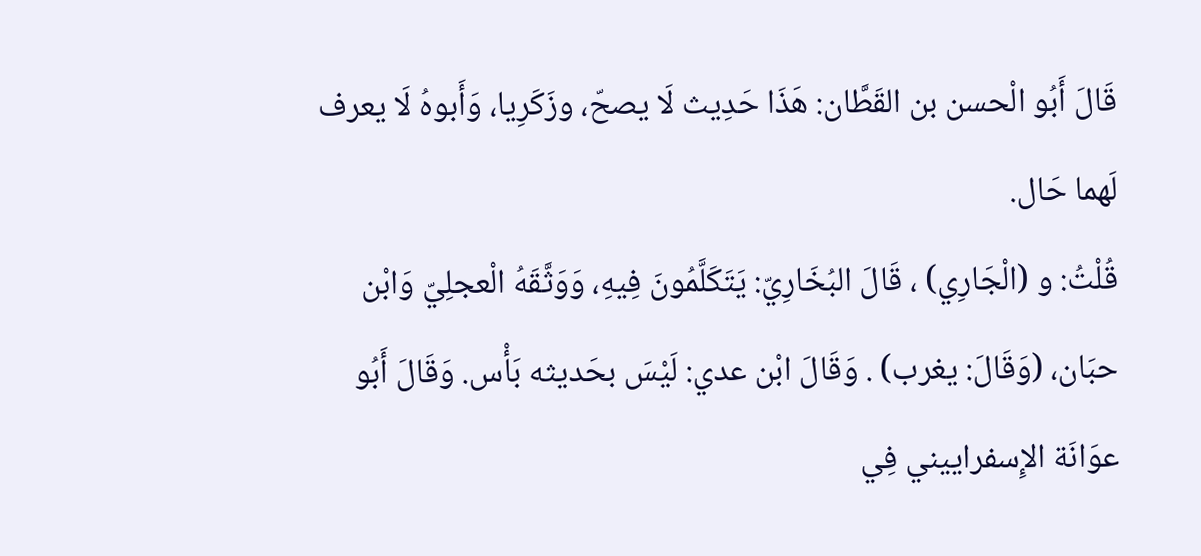قَالَ أَبُو الْحسن بن القَطَّان: هَذَا حَدِيث لَا يصحّ، وزَكَرِيا، وَأَبوهُ لَا يعرف لَهما حَال.
قُلْتُ: و (الْجَارِي) ، قَالَ البُخَارِيّ: يَتَكَلَّمُونَ فِيهِ، وَوَثَّقَهُ الْعجلِيّ وَابْن حبَان، (وَقَالَ: يغرب) . وَقَالَ ابْن عدي: لَيْسَ بحَديثه بَأْس. وَقَالَ أَبُو عوَانَة الإِسفراييني فِي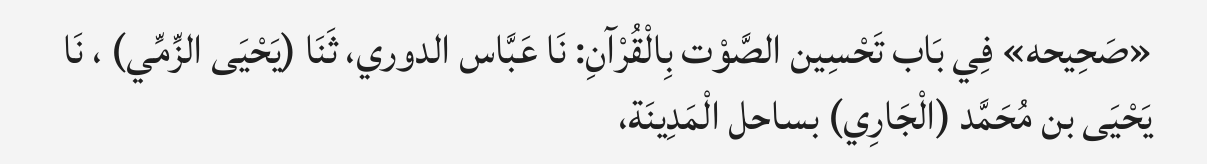«صَحِيحه» فِي بَاب تَحْسِين الصَّوْت بِالْقُرْآنِ: نَا عَبَّاس الدوري، ثَنَا (يَحْيَى الزِّمِّي) ، نَا يَحْيَى بن مُحَمَّد (الْجَارِي) بساحل الْمَدِينَة،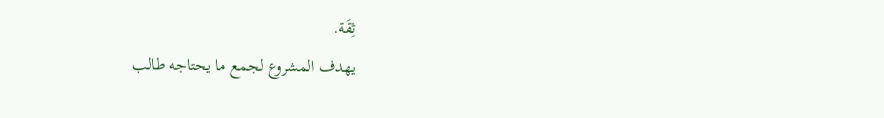ثِقَة.
يهدف المشروع لجمع ما يحتاجه طالب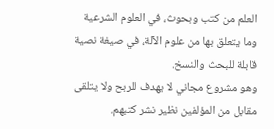العلم من كتب وبحوث، في العلوم الشرعية وما يتعلق بها من علوم الآلة، في صيغة نصية قابلة للبحث والنسخ.
وهو مشروع مجاني لا يهدف للربح ولا يتلقى مقابل من المؤلفين نظير نشر كتبهم.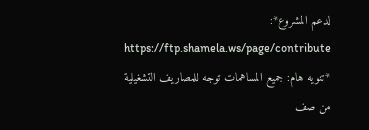لدعم المشروع*: https://ftp.shamela.ws/page/contribute
*تنويه هام: جميع المساهمات توجه للمصاريف التشغيلية من صف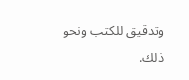وتدقيق للكتب ونحو ذلك.